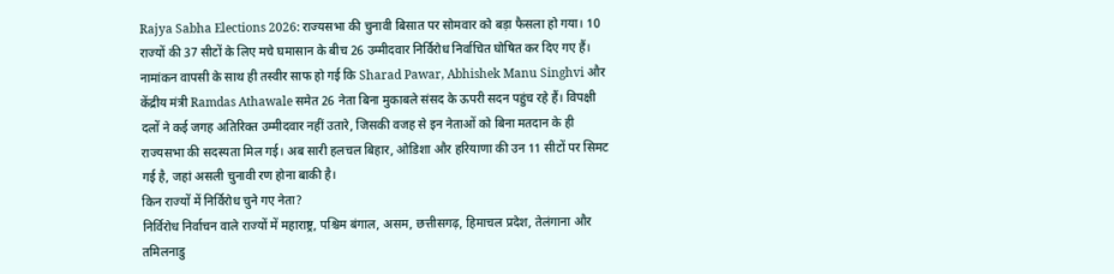Rajya Sabha Elections 2026: राज्यसभा की चुनावी बिसात पर सोमवार को बड़ा फैसला हो गया। 10 राज्यों की 37 सीटों के लिए मचे घमासान के बीच 26 उम्मीदवार निर्विरोध निर्वाचित घोषित कर दिए गए हैं। नामांकन वापसी के साथ ही तस्वीर साफ हो गई कि Sharad Pawar, Abhishek Manu Singhvi और केंद्रीय मंत्री Ramdas Athawale समेत 26 नेता बिना मुकाबले संसद के ऊपरी सदन पहुंच रहे हैं। विपक्षी दलों ने कई जगह अतिरिक्त उम्मीदवार नहीं उतारे, जिसकी वजह से इन नेताओं को बिना मतदान के ही राज्यसभा की सदस्यता मिल गई। अब सारी हलचल बिहार, ओडिशा और हरियाणा की उन 11 सीटों पर सिमट गई है, जहां असली चुनावी रण होना बाकी है।
किन राज्यों में निर्विरोध चुने गए नेता?
निर्विरोध निर्वाचन वाले राज्यों में महाराष्ट्र, पश्चिम बंगाल, असम, छत्तीसगढ़, हिमाचल प्रदेश, तेलंगाना और तमिलनाडु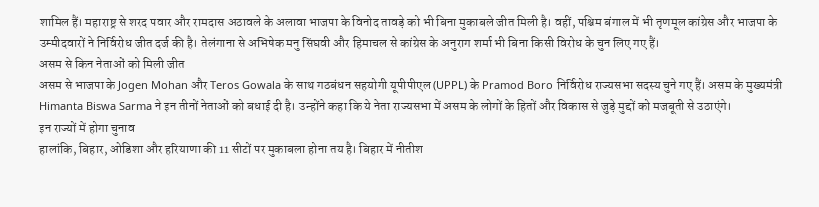शामिल हैं। महाराष्ट्र से शरद पवार और रामदास अठावले के अलावा भाजपा के विनोद तावड़े को भी बिना मुकाबले जीत मिली है। वहीं, पश्चिम बंगाल में भी तृणमूल कांग्रेस और भाजपा के उम्मीदवारों ने निर्विरोध जीत दर्ज की है। तेलंगाना से अभिषेक मनु सिंघवी और हिमाचल से कांग्रेस के अनुराग शर्मा भी बिना किसी विरोध के चुन लिए गए हैं।
असम से किन नेताओं को मिली जीत
असम से भाजपा के Jogen Mohan और Teros Gowala के साथ गठबंधन सहयोगी यूपीपीएल (UPPL) के Pramod Boro निर्विरोध राज्यसभा सदस्य चुने गए हैं। असम के मुख्यमंत्री Himanta Biswa Sarma ने इन तीनों नेताओं को बधाई दी है। उन्होंने कहा कि ये नेता राज्यसभा में असम के लोगों के हितों और विकास से जुड़े मुद्दों को मजबूती से उठाएंगे।
इन राज्यों में होगा चुनाव
हालांकि, बिहार, ओडिशा और हरियाणा की 11 सीटों पर मुकाबला होना तय है। बिहार में नीतीश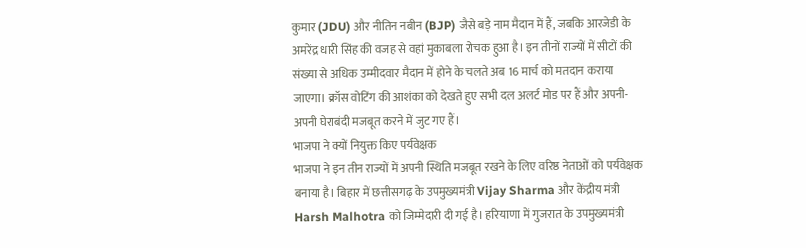कुमार (JDU) और नीतिन नबीन (BJP) जैसे बड़े नाम मैदान में हैं, जबकि आरजेडी के अमरेंद्र धारी सिंह की वजह से वहां मुकाबला रोचक हुआ है। इन तीनों राज्यों में सीटों की संख्या से अधिक उम्मीदवार मैदान में होने के चलते अब 16 मार्च को मतदान कराया जाएगा। क्रॉस वोटिंग की आशंका को देखते हुए सभी दल अलर्ट मोड पर हैं और अपनी-अपनी घेराबंदी मजबूत करने में जुट गए हैं।
भाजपा ने क्यों नियुक्त किए पर्यवेक्षक
भाजपा ने इन तीन राज्यों में अपनी स्थिति मजबूत रखने के लिए वरिष्ठ नेताओं को पर्यवेक्षक बनाया है। बिहार में छत्तीसगढ़ के उपमुख्यमंत्री Vijay Sharma और केंद्रीय मंत्री Harsh Malhotra को जिम्मेदारी दी गई है। हरियाणा में गुजरात के उपमुख्यमंत्री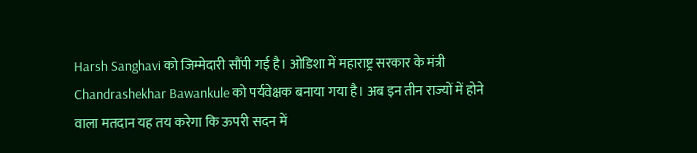Harsh Sanghavi को जिम्मेदारी सौंपी गई है। ओडिशा में महाराष्ट्र सरकार के मंत्री Chandrashekhar Bawankule को पर्यवेक्षक बनाया गया है। अब इन तीन राज्यों में होने वाला मतदान यह तय करेगा कि ऊपरी सदन में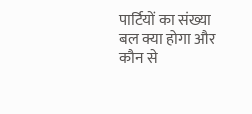पार्टियों का संख्या बल क्या होगा और कौन से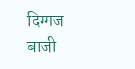दिग्गज बाजी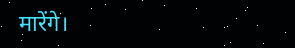मारेंगे।